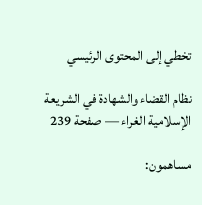تخطي إلى المحتوى الرئيسي

نظام القضاء والشهادة في الشريعة الإسلامية الغراء — صفحة 239

مساهمون: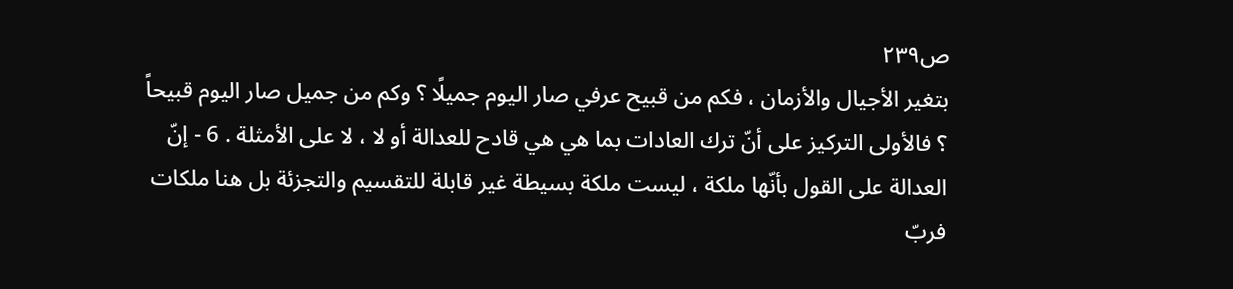ص٢٣٩
بتغير الأجيال والأزمان ، فكم من قبيح عرفي صار اليوم جميلًا ؟ وكم من جميل صار اليوم قبيحاً ؟ فالأولى التركيز على أنّ ترك العادات بما هي هي قادح للعدالة أو لا ، لا على الأمثلة . 6 - إنّ العدالة على القول بأنّها ملكة ، ليست ملكة بسيطة غير قابلة للتقسيم والتجزئة بل هنا ملكات فربّ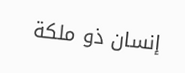إنسان ذو ملكة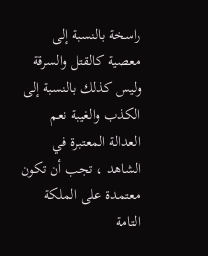راسخة بالنسبة إلى معصية كالقتل والسرقة وليس كذلك بالنسبة إلى الكذب والغيبة نعم العدالة المعتبرة في الشاهد ، تجب أن تكون معتمدة على الملكة التامة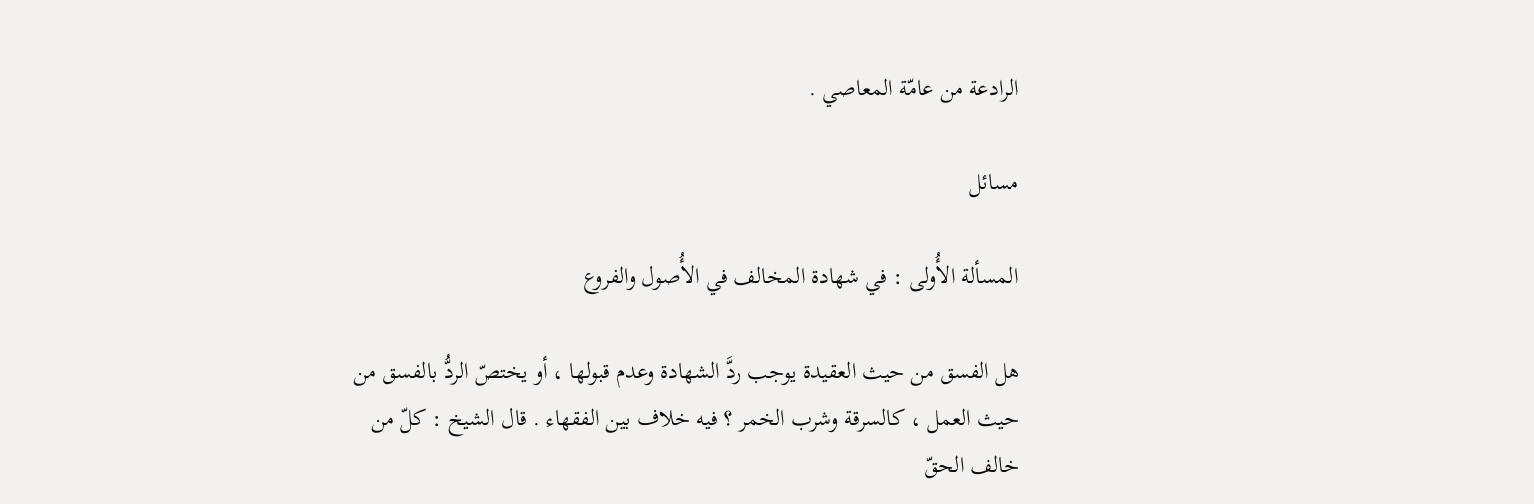الرادعة من عامّة المعاصي .

مسائل

المسألة الأُولى : في شهادة المخالف في الأُصول والفروع

هل الفسق من حيث العقيدة يوجب ردَّ الشهادة وعدم قبولها ، أو يختصّ الردُّ بالفسق من حيث العمل ، كالسرقة وشرب الخمر ؟ فيه خلاف بين الفقهاء . قال الشيخ : كلّ من خالف الحقّ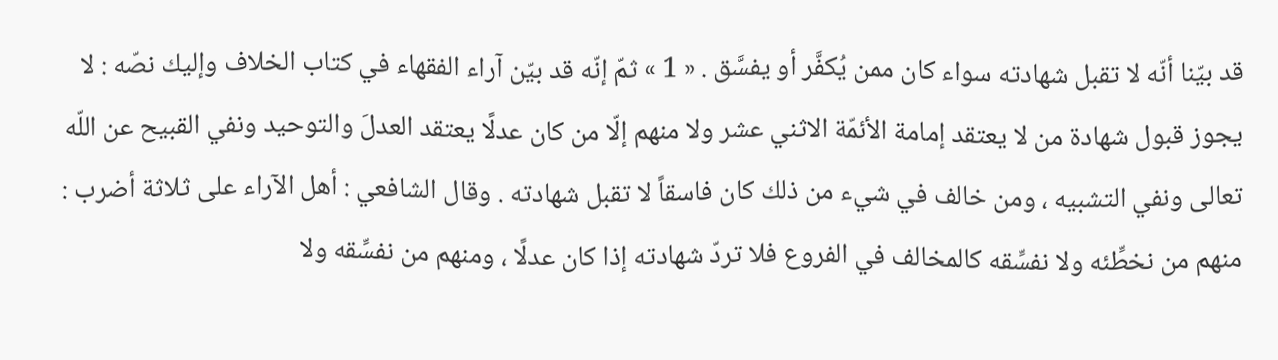قد بيّنا أنّه لا تقبل شهادته سواء كان ممن يُكفَّر أو يفسَّق . « 1 » ثمّ إنّه قد بيّن آراء الفقهاء في كتاب الخلاف وإليك نصّه : لا يجوز قبول شهادة من لا يعتقد إمامة الأئمّة الاثني عشر ولا منهم إلّا من كان عدلًا يعتقد العدلَ والتوحيد ونفي القبيح عن اللّه تعالى ونفي التشبيه ، ومن خالف في شيء من ذلك كان فاسقاً لا تقبل شهادته . وقال الشافعي : أهل الآراء على ثلاثة أضرب : منهم من نخطِّئه ولا نفسِّقه كالمخالف في الفروع فلا تردّ شهادته إذا كان عدلًا ، ومنهم من نفسِّقه ولا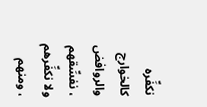نكفِّره كالخوارج والروافض ، نفسِّقهم ولا نكفِّرهم ، ومنهم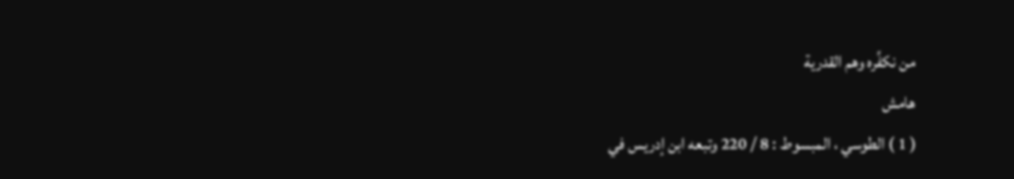من نكفِّره وهم القدرية
هامش
( 1 ) الطوسي ، المبسوط : 8 / 220 وتبعه ابن إدريس في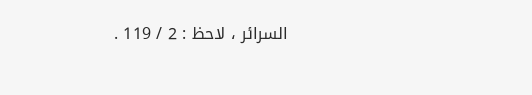السرائر ، لاحظ : 2 / 119 .